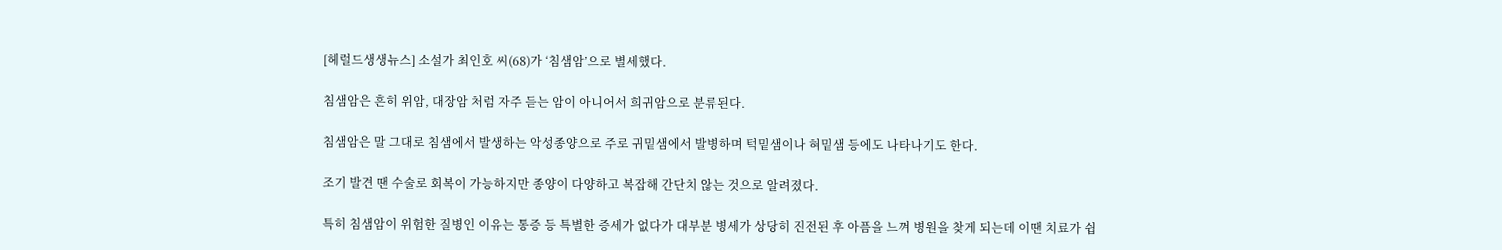[헤럴드생생뉴스] 소설가 최인호 씨(68)가 ‘침샘암’으로 별세했다.

침샘암은 흔히 위암, 대장암 처럼 자주 듣는 암이 아니어서 희귀암으로 분류된다.

침샘암은 말 그대로 침샘에서 발생하는 악성종양으로 주로 귀밑샘에서 발병하며 턱밑샘이나 혀밑샘 등에도 나타나기도 한다.

조기 발견 땐 수술로 회복이 가능하지만 종양이 다양하고 복잡해 간단치 않는 것으로 알려졌다.

특히 침샘암이 위험한 질병인 이유는 통증 등 특별한 증세가 없다가 대부분 병세가 상당히 진전된 후 아픔을 느껴 병원을 찾게 되는데 이땐 치료가 쉽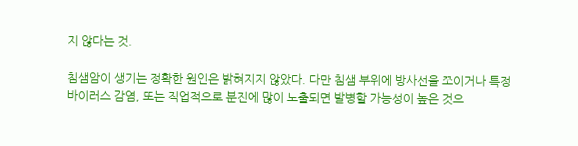지 않다는 것.

침샘암이 생기는 정확한 원인은 밝혀지지 않았다. 다만 침샘 부위에 방사선을 쪼이거나 특정 바이러스 감염, 또는 직업적으로 분진에 많이 노출되면 발병할 가능성이 높은 것으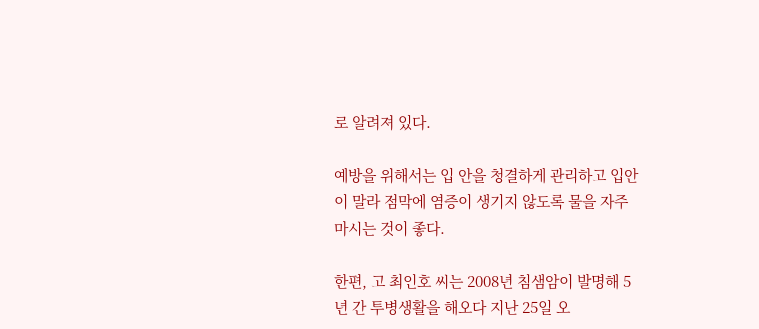로 알려져 있다.

예방을 위해서는 입 안을 청결하게 관리하고 입안이 말라 점막에 염증이 생기지 않도록 물을 자주 마시는 것이 좋다.

한편, 고 최인호 씨는 2008년 침샘암이 발명해 5년 간 투병생활을 해오다 지난 25일 오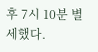후 7시 10분 별세했다.